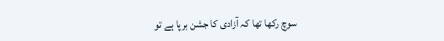سوچ رکھا تھا کہ آزادی کا جشن برپا ہے تو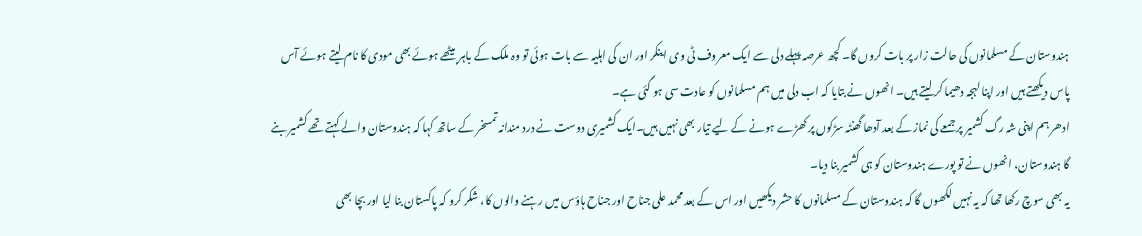ہندوستان کے مسلمانوں کی حالت زار پر بات کروں گا۔ کچھ عرصہ پہلے دلی سے ایک معروف ٹی وی اینکر اور ان کی اہلیہ سے بات ہوئی تو وہ ملک کے باہر بیٹھے ہوئے بھی مودی کا نام لیتے ہوئے آس پاس دیکھتے ہیں اور اپنا لہجہ دھیما کر لیتے ہیں۔ انھوں نے بتایا کہ اب دلی میں ہم مسلمانوں کو عادت سی ہو گئی ہے۔
ادھر ہم اپنی شہ رگ کشمیر پر جمعے کی نماز کے بعد آدھا گھنٹہ سڑکوں پر کھڑے ہونے کے لیے تیار بھی نہیں ہیں۔ایک کشمیری دوست نے درد مندانہ تمسخر کے ساتھ کہا کہ ہندوستان والے کہتے تھے کشمیر بنے گا ہندوستان، انھوں نے تو پورے ہندوستان کو ہی کشمیر بنا دیا۔
یہ بھی سوچ رکھا تھا کہ یہ نہیں لکھوں گا کہ ہندوستان کے مسلمانوں کا حشر دیکھیں اور اس کے بعد محمد علی جناح اور جناح ہاؤس میں رہنے والوں کا، شکر کرو کہ پاکستان بنا لیا اور بچا بھی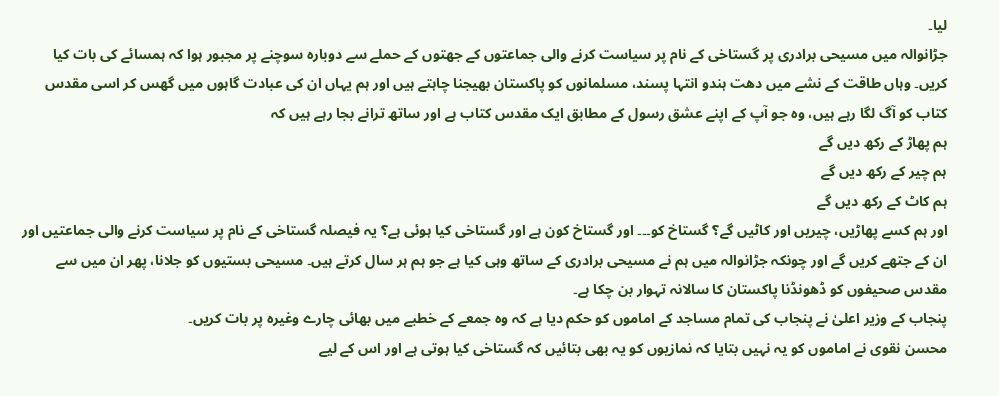لیا۔
جڑانوالہ میں مسیحی برادری پر گستاخی کے نام پر سیاست کرنے والی جماعتوں کے جھتوں کے حملے سے دوبارہ سوچنے پر مجبور ہوا کہ ہمسائے کی بات کیا کریں۔ وہاں طاقت کے نشے میں دھت ہندو انتہا پسند، مسلمانوں کو پاکستان بھیجنا چاہتے ہیں اور ہم یہاں ان کی عبادت گاہوں میں گھس کر اسی مقدس کتاب کو آگ لگا رہے ہیں، وہ جو آپ کے اپنے عشق رسول کے مطابق ایک مقدس کتاب ہے اور ساتھ ترانے بجا رہے ہیں کہ
ہم پھاڑ کے رکھ دیں گے
ہم چیر کے رکھ دیں گے
ہم کاٹ کے رکھ دیں گے
اور ہم کسے پھاڑیں، چیریں اور کاٹیں گے؟ گستاخ کو۔۔۔ اور گستاخ کون ہے اور گستاخی کیا ہوئی ہے؟ یہ فیصلہ گستاخی کے نام پر سیاست کرنے والی جماعتیں اور ان کے جتھے کریں گے اور چونکہ جڑانوالہ میں ہم نے مسیحی برادری کے ساتھ وہی کیا ہے جو ہم ہر سال کرتے ہیں۔ مسیحی بستیوں کو جلانا، پھر ان میں سے مقدس صحیفوں کو ڈھونڈنا پاکستان کا سالانہ تہوار بن چکا ہے۔
پنجاب کے وزیر اعلیٰ نے پنجاب کی تمام مساجد کے اماموں کو حکم دیا ہے کہ وہ جمعے کے خطبے میں بھائی چارے وغیرہ پر بات کریں۔
محسن نقوی نے اماموں کو یہ نہیں بتایا کہ نمازیوں کو یہ بھی بتائیں کہ گستاخی کیا ہوتی ہے اور اس کے لیے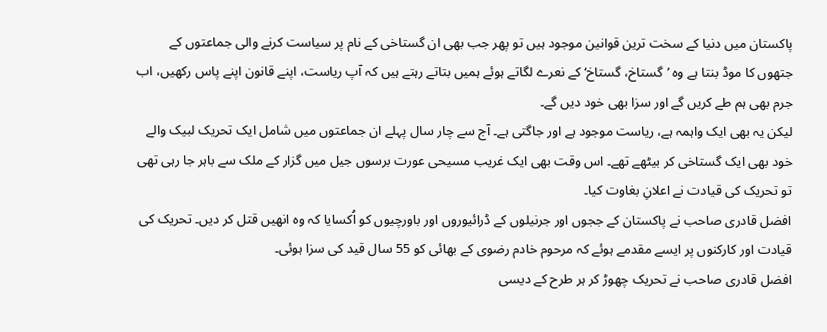پاکستان میں دنیا کے سخت ترین قوانین موجود ہیں تو پھر جب بھی ان گستاخی کے نام پر سیاست کرنے والی جماعتوں کے جتھوں کا موڈ بنتا ہے وہ ’گستاخ، گستاخ‘ کے نعرے لگاتے ہوئے ہمیں بتاتے رہتے ہیں کہ آپ ریاست، اپنے قانون اپنے پاس رکھیں، اب جرم بھی ہم طے کریں گے اور سزا بھی خود دیں گے۔
لیکن یہ بھی ایک واہمہ ہے، ریاست موجود ہے اور جاگتی ہے۔ آج سے چار سال پہلے ان جماعتوں میں شامل ایک تحریک لبیک والے خود بھی ایک گستاخی کر بیٹھے تھے۔ اس وقت بھی ایک غریب مسیحی عورت برسوں جیل میں گزار کے ملک سے باہر جا رہی تھی تو تحریک کی قیادت نے اعلانِ بغاوت کیا۔
افضل قادری صاحب نے پاکستان کے ججوں اور جرنیلوں کے ڈرائیوروں اور باورچیوں کو اُکسایا کہ وہ انھیں قتل کر دیں۔ تحریک کی قیادت اور کارکنوں پر ایسے مقدمے ہوئے کہ مرحوم خادم رضوی کے بھائی کو 55 سال قید کی سزا ہوئی۔
افضل قادری صاحب نے تحریک چھوڑ کر ہر طرح کے دیسی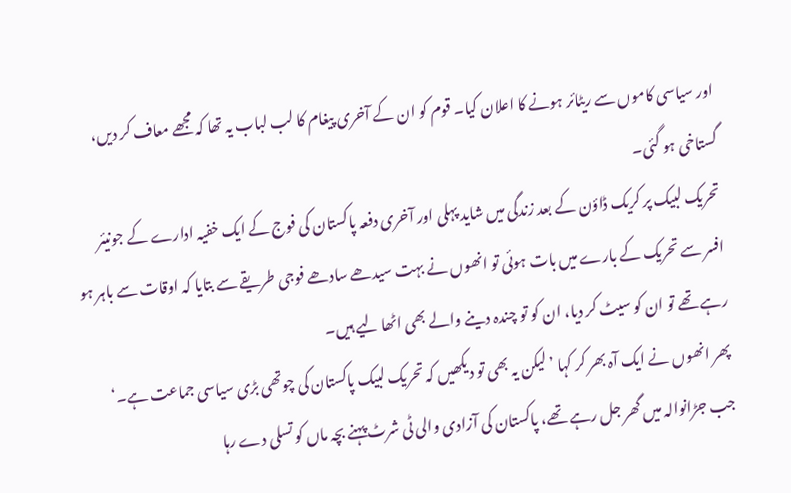اور سیاسی کاموں سے ریٹائر ہونے کا اعلان کیا۔ قوم کو ان کے آخری پیغام کا لب لباب یہ تھا کہ مجھے معاف کر دیں، گستاخی ہو گئی۔
تحریک لبیک پر کریک ڈاؤن کے بعد زندگی میں شاید پہلی اور آخری دفعہ پاکستان کی فوج کے ایک خفیہ ادارے کے جونیئر افسر سے تحریک کے بارے میں بات ہوئی تو انھوں نے بہت سیدھے سادھے فوجی طریقے سے بتایا کہ اوقات سے باہر ہو رہے تھے تو ان کو سیٹ کر دیا، ان کو تو چندہ دینے والے بھی اٹھا لیے ہیں۔
پھر انھوں نے ایک آہ بھر کر کہا ’لیکن یہ بھی تو دیکھیں کہ تحریک لبیک پاکستان کی چوتھی بڑی سیاسی جماعت ہے۔‘
جب جڑانوالہ میں گھر جل رہے تھے، پاکستان کی آزادی والی ٹی شرٹ پہنے بچہ ماں کو تسلی دے رہا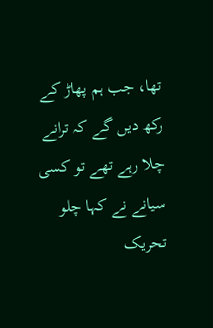تھا، جب ہم پھاڑ کے رکھ دیں گے کہ ترانے چلا رہے تھے تو کسی سیانے نے کہا چلو تحریک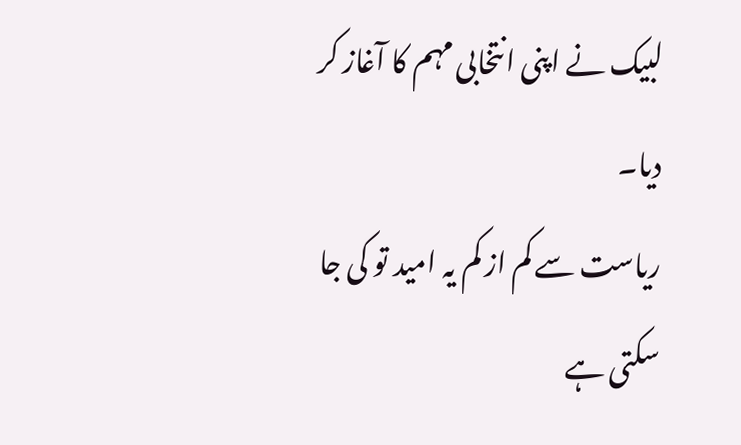لبیک نے اپنی انتخابی مہم کا آغاز کر دیا۔
ریاست سے کم از کم یہ امید تو کی جا سکتی ہے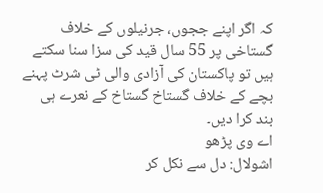کہ اگر اپنے ججوں، جرنیلوں کے خلاف گستاخی پر 55 سال قید کی سزا سنا سکتے ہیں تو پاکستان کی آزادی والی ٹی شرٹ پہنے بچے کے خلاف گستاخ گستاخ کے نعرے ہی بند کرا دیں۔
اے وی پڑھو
اشولال: دل سے نکل کر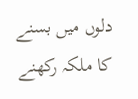دلوں میں بسنے کا ملکہ رکھنے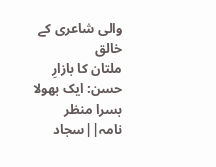والی شاعری کے خالق
ملتان کا بازارِ حسن: ایک بھولا بسرا منظر نامہ||سجاد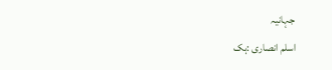جہانیہ
اسلم انصاری :ہک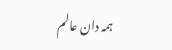ہمہ دان عالم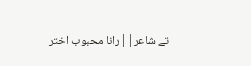تے شاعر||رانا محبوب اختر